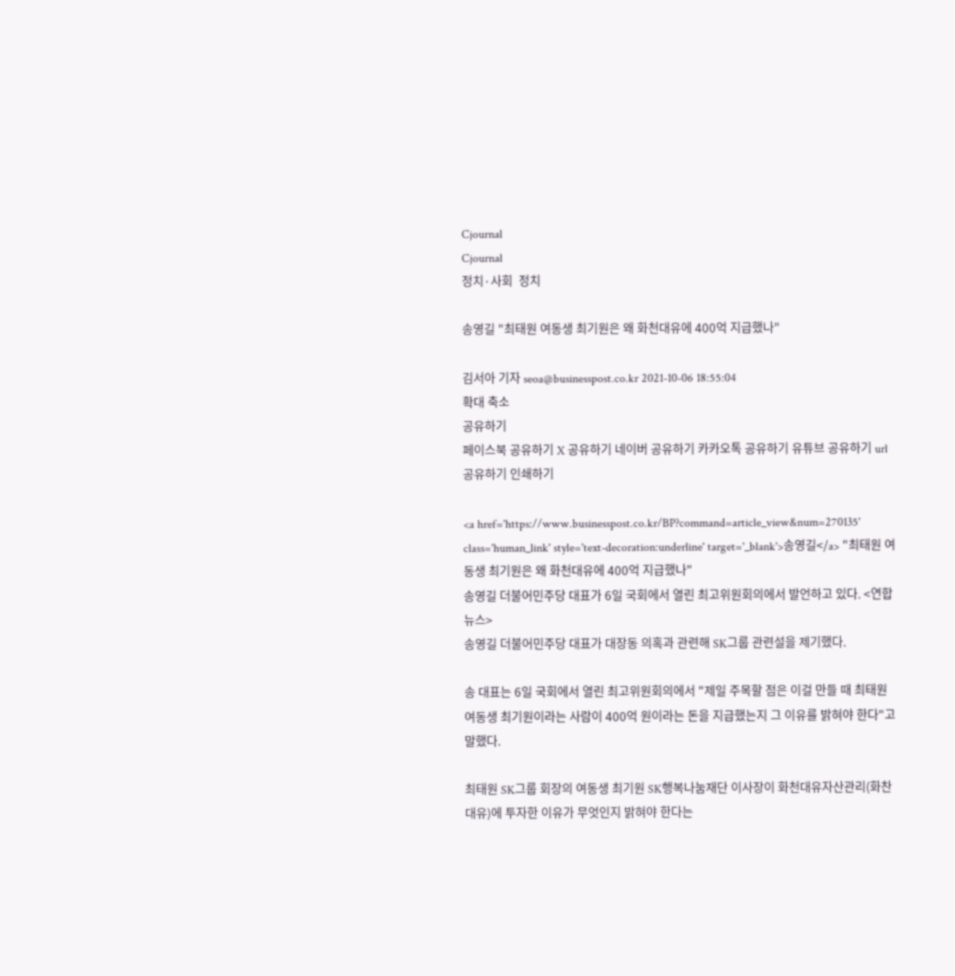Cjournal
Cjournal
정치·사회  정치

송영길 "최태원 여동생 최기원은 왜 화천대유에 400억 지급했나"

김서아 기자 seoa@businesspost.co.kr 2021-10-06 18:55:04
확대 축소
공유하기
페이스북 공유하기 X 공유하기 네이버 공유하기 카카오톡 공유하기 유튜브 공유하기 url 공유하기 인쇄하기

<a href='https://www.businesspost.co.kr/BP?command=article_view&num=270135' class='human_link' style='text-decoration:underline' target='_blank'>송영길</a> "최태원 여동생 최기원은 왜 화천대유에 400억 지급했나"
송영길 더불어민주당 대표가 6일 국회에서 열린 최고위원회의에서 발언하고 있다. <연합뉴스>
송영길 더불어민주당 대표가 대장동 의혹과 관련해 SK그룹 관련설을 제기했다.

송 대표는 6일 국회에서 열린 최고위원회의에서 "제일 주목할 점은 이걸 만들 때 최태원 여동생 최기원이라는 사람이 400억 원이라는 돈을 지급했는지 그 이유를 밝혀야 한다"고 말했다.

최태원 SK그룹 회장의 여동생 최기원 SK행복나눔재단 이사장이 화천대유자산관리(화찬대유)에 투자한 이유가 무엇인지 밝혀야 한다는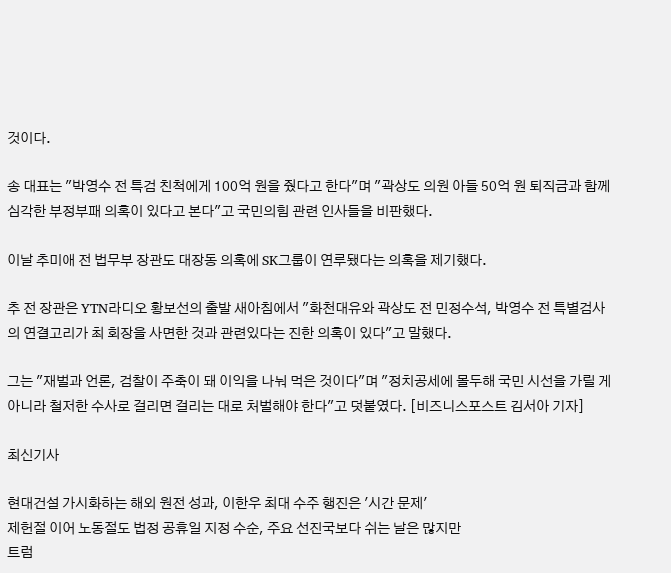것이다.

송 대표는 "박영수 전 특검 친척에게 100억 원을 줬다고 한다"며 "곽상도 의원 아들 50억 원 퇴직금과 함께 심각한 부정부패 의혹이 있다고 본다"고 국민의힘 관련 인사들을 비판했다.

이날 추미애 전 법무부 장관도 대장동 의혹에 SK그룹이 연루됐다는 의혹을 제기했다.

추 전 장관은 YTN라디오 황보선의 출발 새아침에서 "화천대유와 곽상도 전 민정수석, 박영수 전 특별검사의 연결고리가 최 회장을 사면한 것과 관련있다는 진한 의혹이 있다"고 말했다.

그는 "재벌과 언론, 검찰이 주축이 돼 이익을 나눠 먹은 것이다"며 "정치공세에 몰두해 국민 시선을 가릴 게 아니라 철저한 수사로 걸리면 걸리는 대로 처벌해야 한다"고 덧붙였다. [비즈니스포스트 김서아 기자]

최신기사

현대건설 가시화하는 해외 원전 성과, 이한우 최대 수주 행진은 '시간 문제'
제헌절 이어 노동절도 법정 공휴일 지정 수순, 주요 선진국보다 쉬는 날은 많지만
트럼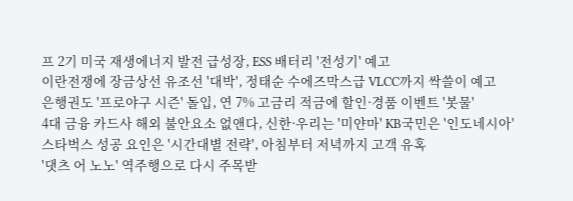프 2기 미국 재생에너지 발전 급성장, ESS 배터리 '전성기' 예고
이란전쟁에 장금상선 유조선 '대박', 정태순 수에즈막스급 VLCC까지 싹쓸이 예고
은행권도 '프로야구 시즌' 돌입, 연 7% 고금리 적금에 할인·경품 이벤트 '봇물'
4대 금융 카드사 해외 불안요소 없앤다, 신한·우리는 '미얀마' KB국민은 '인도네시아'
스타벅스 성공 요인은 '시간대별 전략', 아침부터 저녁까지 고객 유혹
'댓츠 어 노노' 역주행으로 다시 주목받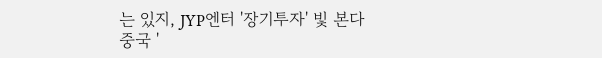는 있지, JYP엔터 '장기투자' 빛 본다
중국 '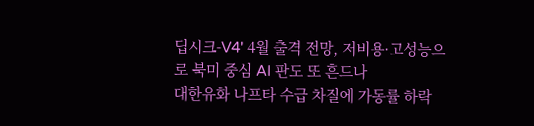딥시크-V4' 4월 출격 전망, 저비용·고성능으로 북미 중심 AI 판도 또 흔드나
대한유화 나프타 수급 차질에 가동률 하락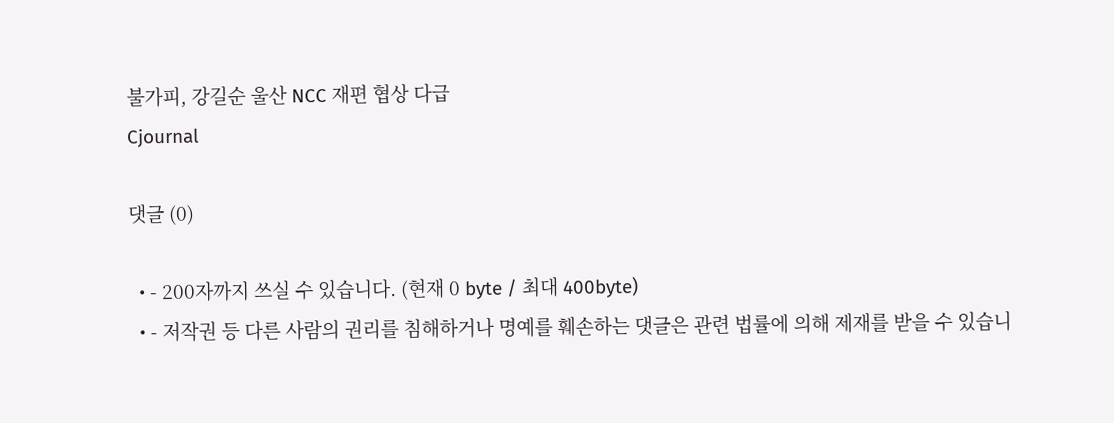불가피, 강길순 울산 NCC 재편 협상 다급
Cjournal

댓글 (0)

  • - 200자까지 쓰실 수 있습니다. (현재 0 byte / 최대 400byte)
  • - 저작권 등 다른 사람의 권리를 침해하거나 명예를 훼손하는 댓글은 관련 법률에 의해 제재를 받을 수 있습니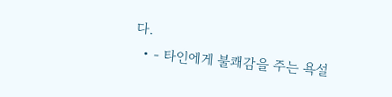다.
  • - 타인에게 불쾌감을 주는 욕설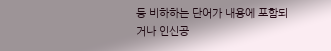등 비하하는 단어가 내용에 포함되거나 인신공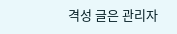격성 글은 관리자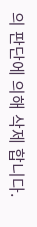의 판단에 의해 삭제 합니다.